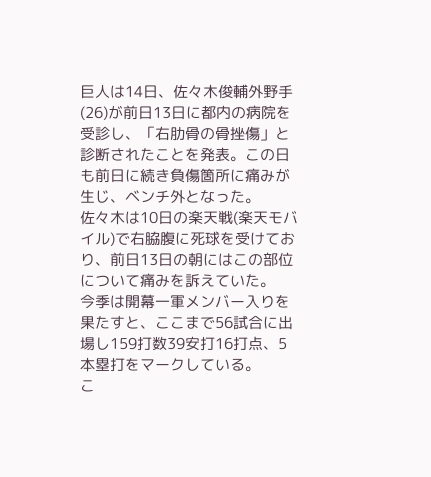巨人は14日、佐々木俊輔外野手(26)が前日13日に都内の病院を受診し、「右肋骨の骨挫傷」と診断されたことを発表。この日も前日に続き負傷箇所に痛みが生じ、ベンチ外となった。
佐々木は10日の楽天戦(楽天モバイル)で右脇腹に死球を受けており、前日13日の朝にはこの部位について痛みを訴えていた。
今季は開幕一軍メンバー入りを果たすと、ここまで56試合に出場し159打数39安打16打点、5本塁打をマークしている。
こ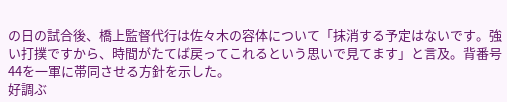の日の試合後、橋上監督代行は佐々木の容体について「抹消する予定はないです。強い打撲ですから、時間がたてば戻ってこれるという思いで見てます」と言及。背番号44を一軍に帯同させる方針を示した。
好調ぶ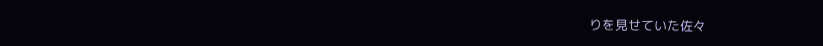りを見せていた佐々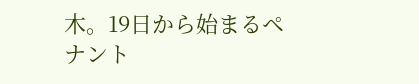木。19日から始まるペナント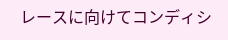レースに向けてコンディシ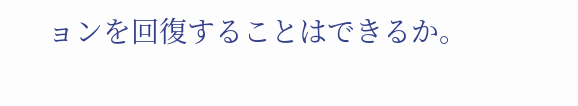ョンを回復することはできるか。